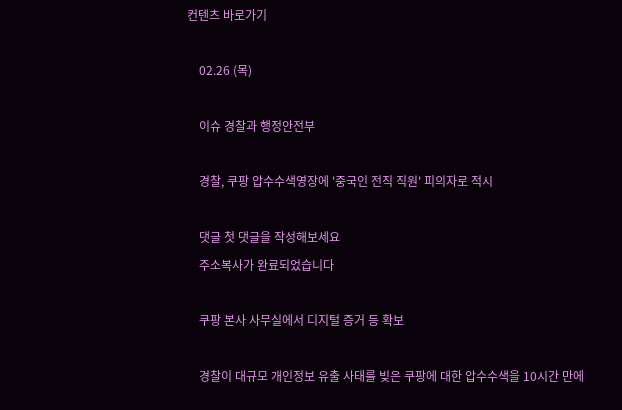컨텐츠 바로가기

    02.26 (목)

    이슈 경찰과 행정안전부

    경찰, 쿠팡 압수수색영장에 '중국인 전직 직원' 피의자로 적시

    댓글 첫 댓글을 작성해보세요
    주소복사가 완료되었습니다

    쿠팡 본사 사무실에서 디지털 증거 등 확보

    경찰이 대규모 개인정보 유출 사태를 빚은 쿠팡에 대한 압수수색을 10시간 만에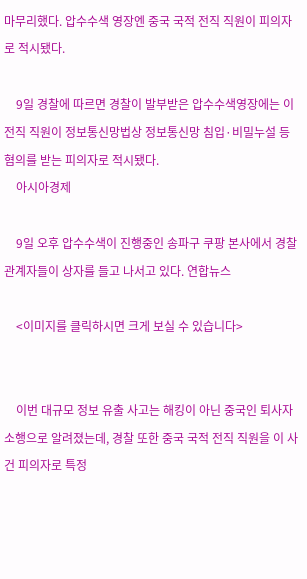마무리했다. 압수수색 영장엔 중국 국적 전직 직원이 피의자로 적시됐다.

    9일 경찰에 따르면 경찰이 발부받은 압수수색영장에는 이 전직 직원이 정보통신망법상 정보통신망 침입·비밀누설 등 혐의를 받는 피의자로 적시됐다.
    아시아경제

    9일 오후 압수수색이 진행중인 송파구 쿠팡 본사에서 경찰 관계자들이 상자를 들고 나서고 있다. 연합뉴스

    <이미지를 클릭하시면 크게 보실 수 있습니다>


    이번 대규모 정보 유출 사고는 해킹이 아닌 중국인 퇴사자 소행으로 알려졌는데, 경찰 또한 중국 국적 전직 직원을 이 사건 피의자로 특정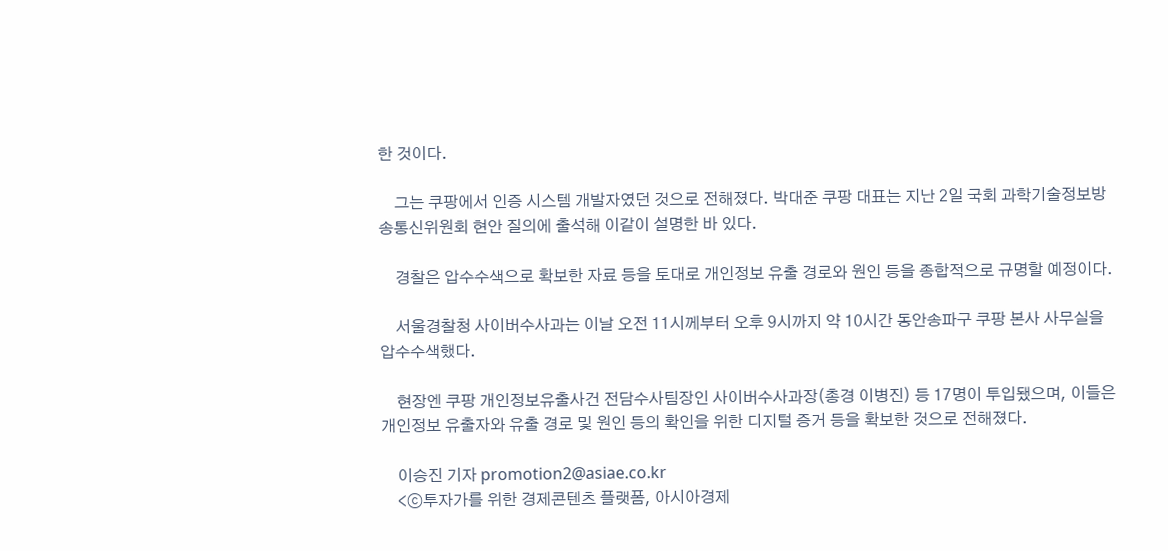한 것이다.

    그는 쿠팡에서 인증 시스템 개발자였던 것으로 전해졌다. 박대준 쿠팡 대표는 지난 2일 국회 과학기술정보방송통신위원회 현안 질의에 출석해 이같이 설명한 바 있다.

    경찰은 압수수색으로 확보한 자료 등을 토대로 개인정보 유출 경로와 원인 등을 종합적으로 규명할 예정이다.

    서울경찰청 사이버수사과는 이날 오전 11시께부터 오후 9시까지 약 10시간 동안송파구 쿠팡 본사 사무실을 압수수색했다.

    현장엔 쿠팡 개인정보유출사건 전담수사팀장인 사이버수사과장(총경 이병진) 등 17명이 투입됐으며, 이들은 개인정보 유출자와 유출 경로 및 원인 등의 확인을 위한 디지털 증거 등을 확보한 것으로 전해졌다.

    이승진 기자 promotion2@asiae.co.kr
    <ⓒ투자가를 위한 경제콘텐츠 플랫폼, 아시아경제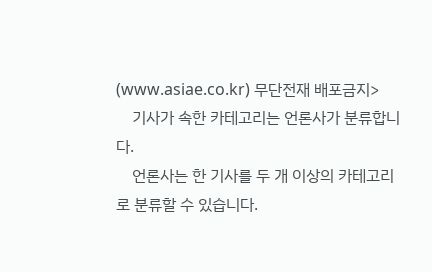(www.asiae.co.kr) 무단전재 배포금지>
    기사가 속한 카테고리는 언론사가 분류합니다.
    언론사는 한 기사를 두 개 이상의 카테고리로 분류할 수 있습니다.